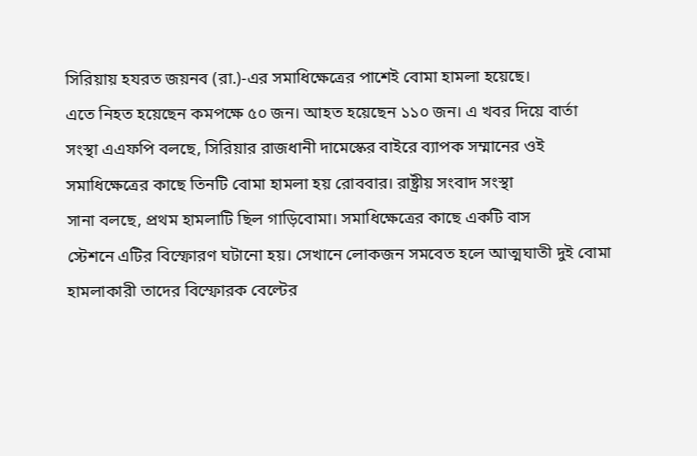সিরিয়ায় হযরত জয়নব (রা.)-এর সমাধিক্ষেত্রের পাশেই বোমা হামলা হয়েছে।
এতে নিহত হয়েছেন কমপক্ষে ৫০ জন। আহত হয়েছেন ১১০ জন। এ খবর দিয়ে বার্তা
সংস্থা এএফপি বলছে, সিরিয়ার রাজধানী দামেস্কের বাইরে ব্যাপক সম্মানের ওই
সমাধিক্ষেত্রের কাছে তিনটি বোমা হামলা হয় রোববার। রাষ্ট্রীয় সংবাদ সংস্থা
সানা বলছে, প্রথম হামলাটি ছিল গাড়িবোমা। সমাধিক্ষেত্রের কাছে একটি বাস
স্টেশনে এটির বিস্ফোরণ ঘটানো হয়। সেখানে লোকজন সমবেত হলে আত্মঘাতী দুই বোমা
হামলাকারী তাদের বিস্ফোরক বেল্টের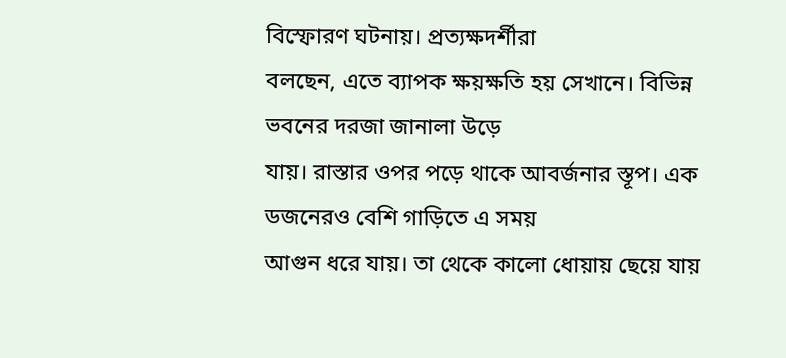বিস্ফোরণ ঘটনায়। প্রত্যক্ষদর্শীরা
বলছেন, এতে ব্যাপক ক্ষয়ক্ষতি হয় সেখানে। বিভিন্ন ভবনের দরজা জানালা উড়ে
যায়। রাস্তার ওপর পড়ে থাকে আবর্জনার স্তূপ। এক ডজনেরও বেশি গাড়িতে এ সময়
আগুন ধরে যায়। তা থেকে কালো ধোয়ায় ছেয়ে যায়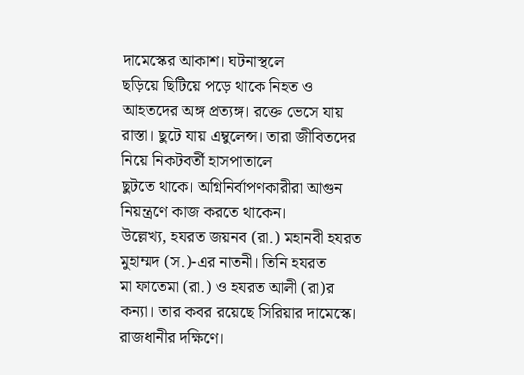দামেস্কের আকাশ। ঘটনাস্থলে
ছড়িয়ে ছিটিয়ে পড়ে থাকে নিহত ও আহতদের অঙ্গ প্রত্যঙ্গ। রক্তে ভেসে যায়
রাস্তা। ছুটে যায় এম্বুলেন্স। তারা জীবিতদের নিয়ে নিকটবর্তী হাসপাতালে
ছুটতে থাকে। অগ্নিনির্বাপণকারীরা আগুন নিয়ন্ত্রণে কাজ করতে থাকেন।
উল্লেখ্য, হযরত জয়নব (রা.) মহানবী হযরত মুহাম্মদ (স.)-এর নাতনী। তিনি হযরত
মা ফাতেমা (রা.) ও হযরত আলী (রা)র কন্যা। তার কবর রয়েছে সিরিয়ার দামেস্কে।
রাজধানীর দক্ষিণে।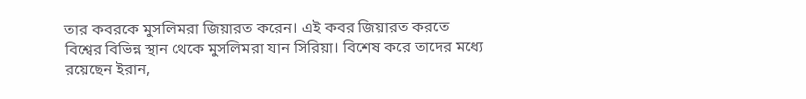তার কবরকে মুসলিমরা জিয়ারত করেন। এই কবর জিয়ারত করতে
বিশ্বের বিভিন্ন স্থান থেকে মুসলিমরা যান সিরিয়া। বিশেষ করে তাদের মধ্যে
রয়েছেন ইরান,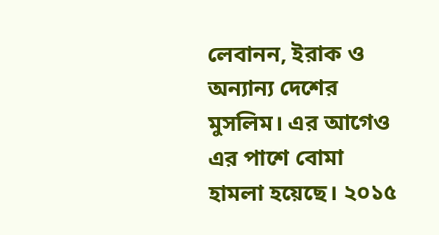লেবানন, ইরাক ও অন্যান্য দেশের মুসলিম। এর আগেও এর পাশে বোমা
হামলা হয়েছে। ২০১৫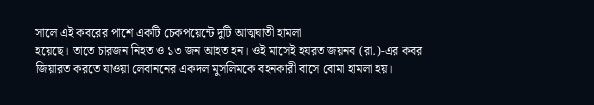সালে এই কবরের পাশে একটি চেকপয়েন্টে দুটি আত্মঘাতী হামলা
হয়েছে। তাতে চারজন নিহত ও ১৩ জন আহত হন। ওই মাসেই হযরত জয়নব (রা.)-এর কবর
জিয়ারত করতে যাওয়া লেবাননের একদল মুসলিমকে বহনকারী বাসে বোমা হামলা হয়।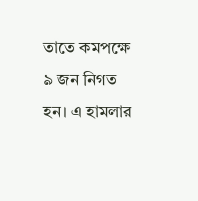তাতে কমপক্ষে ৯ জন নিগত হন। এ হামলার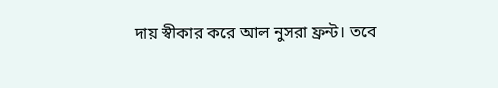দায় স্বীকার করে আল নুসরা ফ্রন্ট। তবে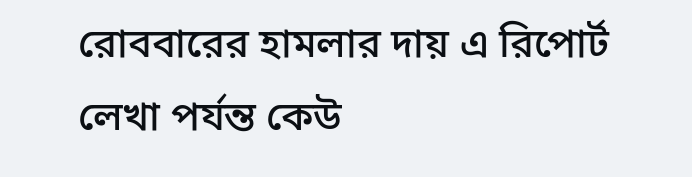রোববারের হামলার দায় এ রিপোর্ট লেখা পর্যন্ত কেউ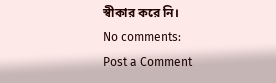স্বীকার করে নি।
No comments:
Post a Comment